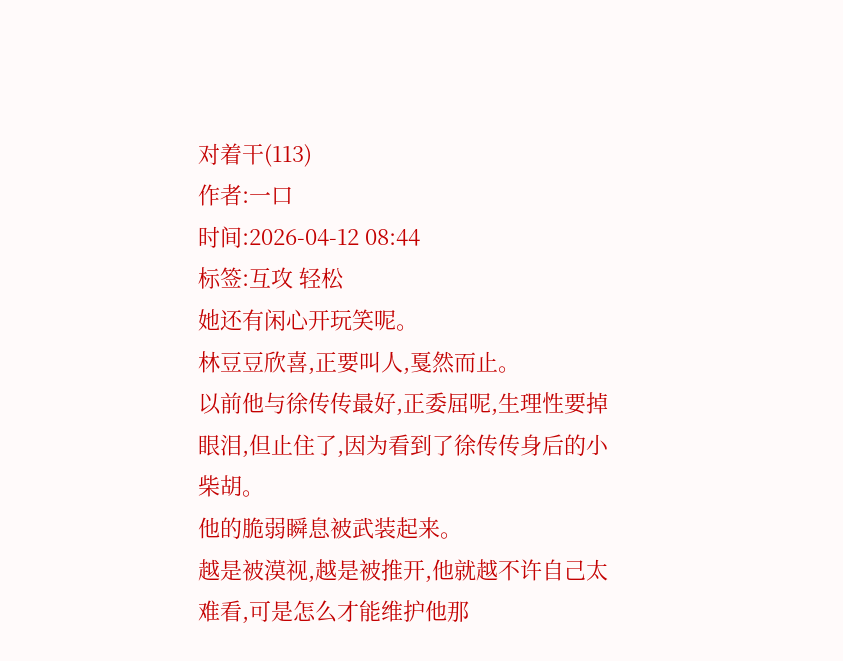对着干(113)
作者:一口
时间:2026-04-12 08:44
标签:互攻 轻松
她还有闲心开玩笑呢。
林豆豆欣喜,正要叫人,戛然而止。
以前他与徐传传最好,正委屈呢,生理性要掉眼泪,但止住了,因为看到了徐传传身后的小柴胡。
他的脆弱瞬息被武装起来。
越是被漠视,越是被推开,他就越不许自己太难看,可是怎么才能维护他那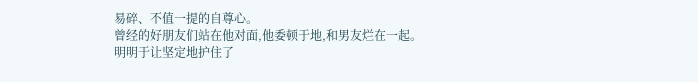易碎、不值一提的自尊心。
曾经的好朋友们站在他对面,他委顿于地,和男友烂在一起。
明明于让坚定地护住了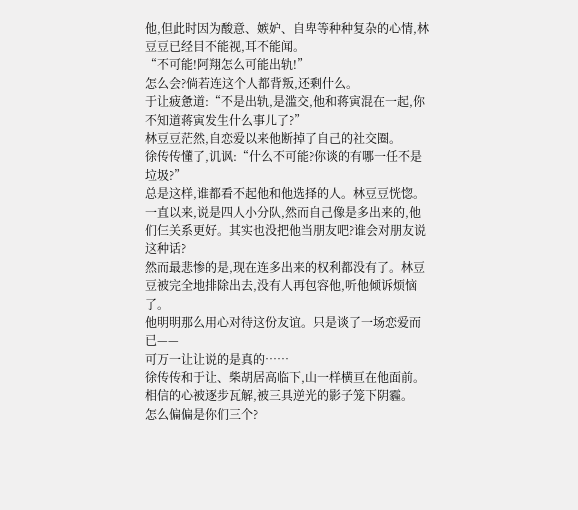他,但此时因为酸意、嫉妒、自卑等种种复杂的心情,林豆豆已经目不能视,耳不能闻。
“不可能!阿翔怎么可能出轨!”
怎么会?倘若连这个人都背叛,还剩什么。
于让疲惫道:“不是出轨,是滥交,他和蒋寅混在一起,你不知道蒋寅发生什么事儿了?”
林豆豆茫然,自恋爱以来他断掉了自己的社交圈。
徐传传懂了,讥讽:“什么不可能?你谈的有哪一任不是垃圾?”
总是这样,谁都看不起他和他选择的人。林豆豆恍惚。
一直以来,说是四人小分队,然而自己像是多出来的,他们仨关系更好。其实也没把他当朋友吧?谁会对朋友说这种话?
然而最悲惨的是,现在连多出来的权利都没有了。林豆豆被完全地排除出去,没有人再包容他,听他倾诉烦恼了。
他明明那么用心对待这份友谊。只是谈了一场恋爱而已——
可万一让让说的是真的……
徐传传和于让、柴胡居高临下,山一样横亘在他面前。相信的心被逐步瓦解,被三具逆光的影子笼下阴霾。
怎么偏偏是你们三个?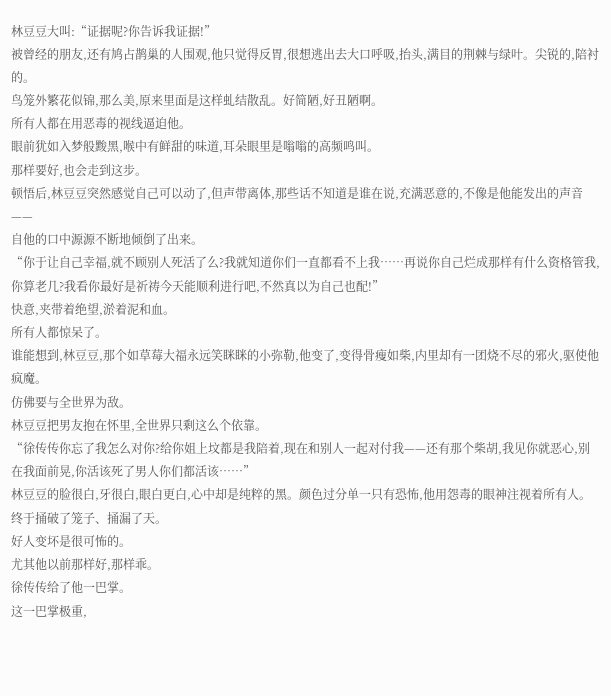林豆豆大叫:“证据呢?你告诉我证据!”
被曾经的朋友,还有鸠占鹊巢的人围观,他只觉得反胃,很想逃出去大口呼吸,抬头,满目的荆棘与绿叶。尖锐的,陪衬的。
鸟笼外繁花似锦,那么美,原来里面是这样虬结散乱。好简陋,好丑陋啊。
所有人都在用恶毒的视线逼迫他。
眼前犹如入梦般黢黑,喉中有鲜甜的味道,耳朵眼里是嗡嗡的高频鸣叫。
那样要好,也会走到这步。
顿悟后,林豆豆突然感觉自己可以动了,但声带离体,那些话不知道是谁在说,充满恶意的,不像是他能发出的声音——
自他的口中源源不断地倾倒了出来。
“你于让自己幸福,就不顾别人死活了么?我就知道你们一直都看不上我……再说你自己烂成那样有什么资格管我,你算老几?我看你最好是祈祷今天能顺利进行吧,不然真以为自己也配!”
快意,夹带着绝望,淤着泥和血。
所有人都惊呆了。
谁能想到,林豆豆,那个如草莓大福永远笑眯眯的小弥勒,他变了,变得骨瘦如柴,内里却有一团烧不尽的邪火,驱使他疯魔。
仿佛要与全世界为敌。
林豆豆把男友抱在怀里,全世界只剩这么个依靠。
“徐传传你忘了我怎么对你?给你姐上坟都是我陪着,现在和别人一起对付我——还有那个柴胡,我见你就恶心,别在我面前晃,你活该死了男人你们都活该……”
林豆豆的脸很白,牙很白,眼白更白,心中却是纯粹的黑。颜色过分单一只有恐怖,他用怨毒的眼神注视着所有人。
终于捅破了笼子、捅漏了天。
好人变坏是很可怖的。
尤其他以前那样好,那样乖。
徐传传给了他一巴掌。
这一巴掌极重,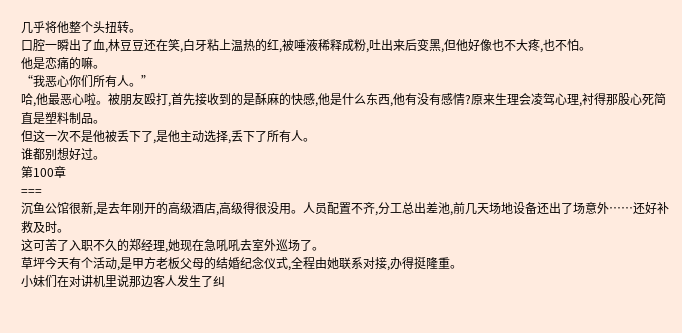几乎将他整个头扭转。
口腔一瞬出了血,林豆豆还在笑,白牙粘上温热的红,被唾液稀释成粉,吐出来后变黑,但他好像也不大疼,也不怕。
他是恋痛的嘛。
“我恶心你们所有人。”
哈,他最恶心啦。被朋友殴打,首先接收到的是酥麻的快感,他是什么东西,他有没有感情?原来生理会凌驾心理,衬得那股心死简直是塑料制品。
但这一次不是他被丢下了,是他主动选择,丢下了所有人。
谁都别想好过。
第100章
===
沉鱼公馆很新,是去年刚开的高级酒店,高级得很没用。人员配置不齐,分工总出差池,前几天场地设备还出了场意外……还好补救及时。
这可苦了入职不久的郑经理,她现在急吼吼去室外巡场了。
草坪今天有个活动,是甲方老板父母的结婚纪念仪式,全程由她联系对接,办得挺隆重。
小妹们在对讲机里说那边客人发生了纠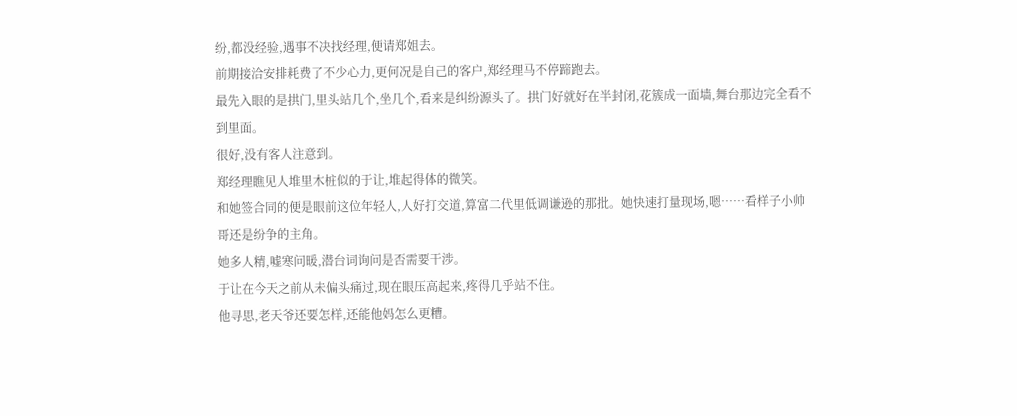纷,都没经验,遇事不决找经理,便请郑姐去。
前期接洽安排耗费了不少心力,更何况是自己的客户,郑经理马不停蹄跑去。
最先入眼的是拱门,里头站几个,坐几个,看来是纠纷源头了。拱门好就好在半封闭,花簇成一面墙,舞台那边完全看不到里面。
很好,没有客人注意到。
郑经理瞧见人堆里木桩似的于让,堆起得体的微笑。
和她签合同的便是眼前这位年轻人,人好打交道,算富二代里低调谦逊的那批。她快速打量现场,嗯……看样子小帅哥还是纷争的主角。
她多人精,嘘寒问暖,潜台词询问是否需要干涉。
于让在今天之前从未偏头痛过,现在眼压高起来,疼得几乎站不住。
他寻思,老天爷还要怎样,还能他妈怎么更糟。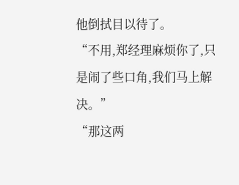他倒拭目以待了。
“不用,郑经理麻烦你了,只是闹了些口角,我们马上解决。”
“那这两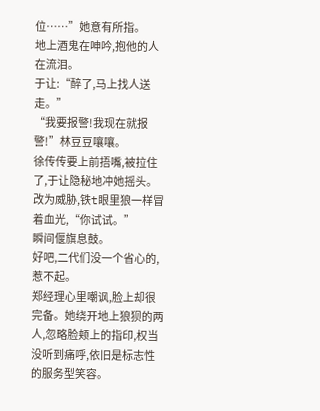位……”她意有所指。
地上酒鬼在呻吟,抱他的人在流泪。
于让:“醉了,马上找人送走。”
“我要报警!我现在就报警!”林豆豆嚷嚷。
徐传传要上前捂嘴,被拉住了,于让隐秘地冲她摇头。
改为威胁,铁t眼里狼一样冒着血光,“你试试。”
瞬间偃旗息鼓。
好吧,二代们没一个省心的,惹不起。
郑经理心里嘲讽,脸上却很完备。她绕开地上狼狈的两人,忽略脸颊上的指印,权当没听到痛呼,依旧是标志性的服务型笑容。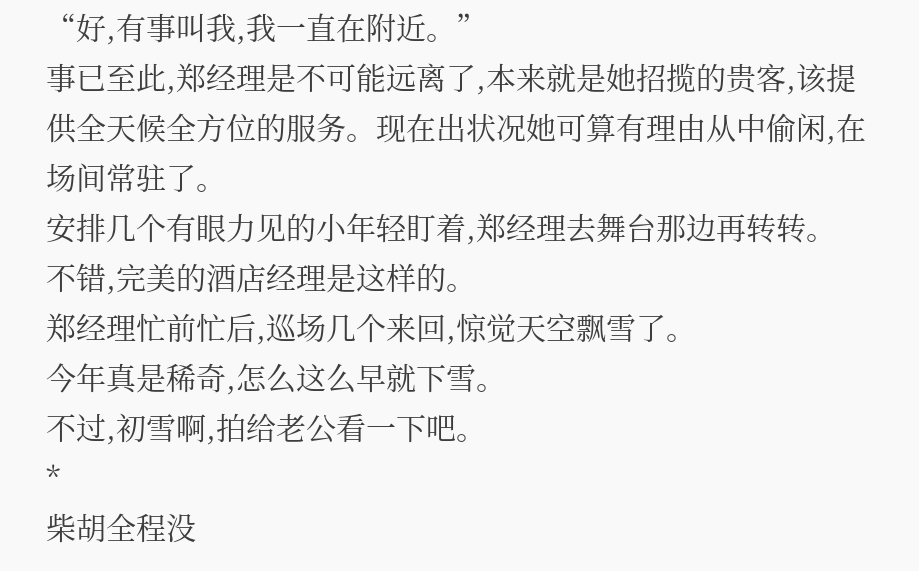“好,有事叫我,我一直在附近。”
事已至此,郑经理是不可能远离了,本来就是她招揽的贵客,该提供全天候全方位的服务。现在出状况她可算有理由从中偷闲,在场间常驻了。
安排几个有眼力见的小年轻盯着,郑经理去舞台那边再转转。
不错,完美的酒店经理是这样的。
郑经理忙前忙后,巡场几个来回,惊觉天空飘雪了。
今年真是稀奇,怎么这么早就下雪。
不过,初雪啊,拍给老公看一下吧。
*
柴胡全程没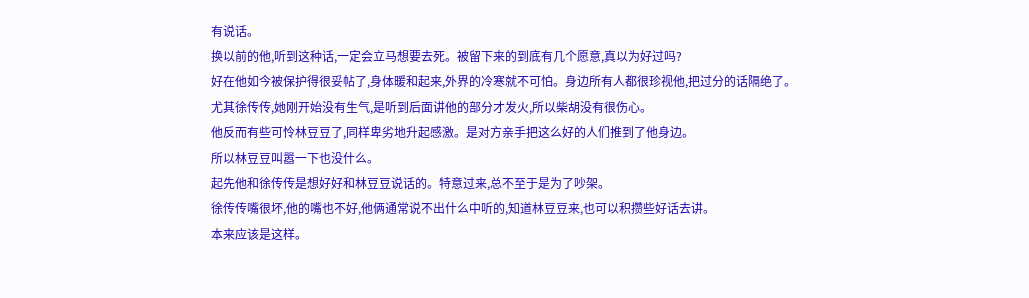有说话。
换以前的他,听到这种话,一定会立马想要去死。被留下来的到底有几个愿意,真以为好过吗?
好在他如今被保护得很妥帖了,身体暖和起来,外界的冷寒就不可怕。身边所有人都很珍视他,把过分的话隔绝了。
尤其徐传传,她刚开始没有生气,是听到后面讲他的部分才发火,所以柴胡没有很伤心。
他反而有些可怜林豆豆了,同样卑劣地升起感激。是对方亲手把这么好的人们推到了他身边。
所以林豆豆叫嚣一下也没什么。
起先他和徐传传是想好好和林豆豆说话的。特意过来,总不至于是为了吵架。
徐传传嘴很坏,他的嘴也不好,他俩通常说不出什么中听的,知道林豆豆来,也可以积攒些好话去讲。
本来应该是这样。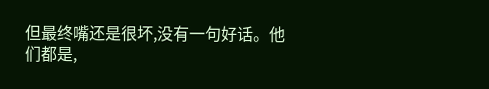但最终嘴还是很坏,没有一句好话。他们都是,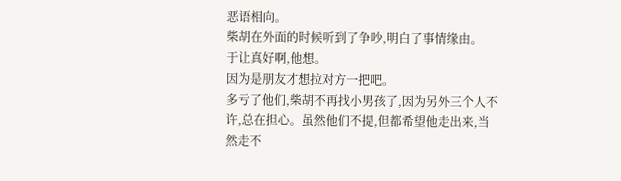恶语相向。
柴胡在外面的时候听到了争吵,明白了事情缘由。
于让真好啊,他想。
因为是朋友才想拉对方一把吧。
多亏了他们,柴胡不再找小男孩了,因为另外三个人不许,总在担心。虽然他们不提,但都希望他走出来,当然走不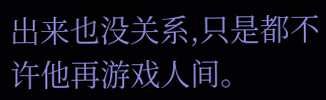出来也没关系,只是都不许他再游戏人间。